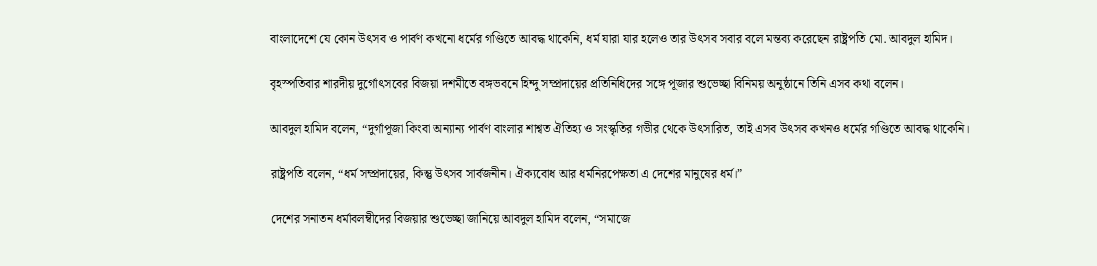বাংলাদেশে যে কোন উৎসব ও পার্বণ কখনো ধর্মের গণ্ডিতে আবদ্ধ থাকেনি, ধর্ম যারা যার হলেও তার উৎসব সবার বলে মন্তব্য করেছেন রাষ্ট্রপতি মো. আবদুল হামিদ।

বৃহস্পতিবার শারদীয় দুর্গোৎসবের বিজয়া দশমীতে বঙ্গভবনে হিন্দু সম্প্রদায়ের প্রতিনিধিদের সঙ্গে পূজার শুভেচ্ছা বিনিময় অনুষ্ঠানে তিনি এসব কথা বলেন।

আবদুল হামিদ বলেন, “দুর্গাপূজা কিংবা অন্যান্য পার্বণ বাংলার শাশ্বত ঐতিহ্য ও সংস্কৃতির গভীর থেকে উৎসারিত, তাই এসব উৎসব কখনও ধর্মের গণ্ডিতে আবদ্ধ থাকেনি।

রাষ্ট্রপতি বলেন, “ধর্ম সম্প্রদায়ের, কিন্তু উৎসব সার্বজনীন। ঐক্যবোধ আর ধর্মনিরপেক্ষতা এ দেশের মানুষের ধর্ম।”

দেশের সনাতন ধর্মাবলম্বীদের বিজয়ার শুভেচ্ছা জানিয়ে আবদুল হামিদ বলেন, “সমাজে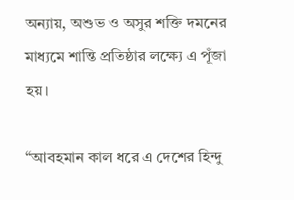অন্যায়, অশুভ ও অসুর শক্তি দমনের মাধ্যমে শান্তি প্রতিষ্ঠার লক্ষ্যে এ পূঁজা হয়।

“আবহমান কাল ধরে এ দেশের হিন্দু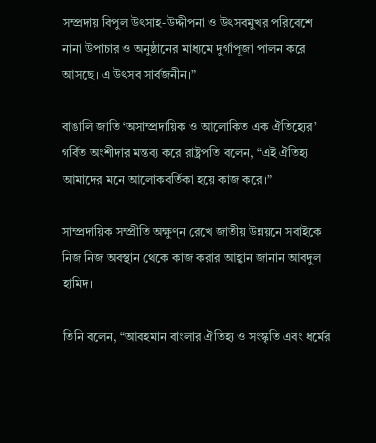সম্প্রদায় বিপুল উৎসাহ-উদ্দীপনা ও উৎসবমুখর পরিবেশে নানা উপাচার ও অনুষ্ঠানের মাধ্যমে দুর্গাপূজা পালন করে আসছে। এ উৎসব সার্বজনীন।”

বাঙালি জাতি ‘অসাম্প্রদায়িক ও আলোকিত এক ঐতিহ্যের’ গর্বিত অংশীদার মন্তব্য করে রাষ্ট্রপতি বলেন, “এই ঐতিহ্য আমাদের মনে আলোকবর্তিকা হয়ে কাজ করে।”

সাম্প্রদায়িক সম্প্রীতি অক্ষুণ্ন রেখে জাতীয় উন্নয়নে সবাইকে নিজ নিজ অবস্থান থেকে কাজ করার আহ্বান জানান আবদুল হামিদ।

তিনি বলেন, “আবহমান বাংলার ঐতিহ্য ও সংস্কৃতি এবং ধর্মের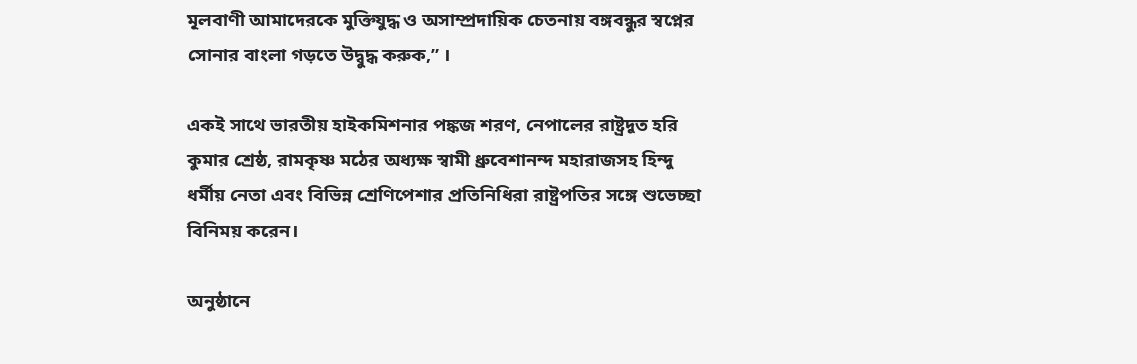মূলবাণী আমাদেরকে মুক্তিযুদ্ধ ও অসাম্প্রদায়িক চেতনায় বঙ্গবন্ধুর স্বপ্নের সোনার বাংলা গড়তে উদ্বুদ্ধ করুক,” ।

একই সাথে ভারতীয় হাইকমিশনার পঙ্কজ শরণ, নেপালের রাষ্ট্রদূত হরি কুমার শ্রেষ্ঠ, রামকৃষ্ণ মঠের অধ্যক্ষ স্বামী ধ্রুবেশানন্দ মহারাজসহ হিন্দু ধর্মীয় নেতা এবং বিভিন্ন শ্রেণিপেশার প্রতিনিধিরা রাষ্ট্রপতির সঙ্গে শুভেচ্ছা বিনিময় করেন।

অনুষ্ঠানে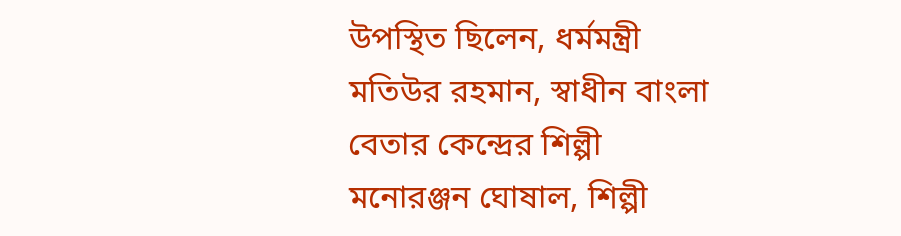উপস্থিত ছিলেন, ধর্মমন্ত্রী মতিউর রহমান, স্বাধীন বাংলা বেতার কেন্দ্রের শিল্পী মনোরঞ্জন ঘোষাল, শিল্পী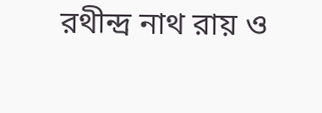রথীন্দ্র নাথ রায় ও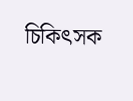চিকিৎসক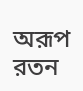অরূপ রতন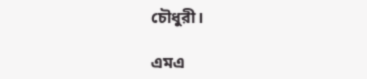চৌধুরী।

এমএ